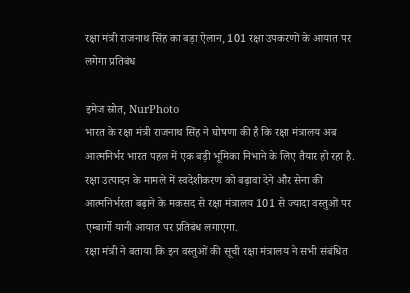रक्षा मंत्री राजनाथ सिंह का बड़ा ऐलान, 101 रक्षा उपकरणों के आयात पर लगेगा प्रतिबंध

इमेज स्रोत, NurPhoto
भारत के रक्षा मंत्री राजनाथ सिंह ने घोषणा की है कि रक्षा मंत्रालय अब आत्मनिर्भर भारत पहल में एक बड़ी भूमिका निभाने के लिए तैयार हो रहा है.
रक्षा उत्पादन के मामले में स्वदेशीकरण को बढ़ावा देने और सेना की आत्मनिर्भरता बढ़ाने के मकसद से रक्षा मंत्रालय 101 से ज्यादा वस्तुओं पर एम्बार्गो यानी आयात पर प्रतिबंध लगाएगा.
रक्षा मंत्री ने बताया कि इन वस्तुओं की सूची रक्षा मंत्रालय ने सभी संबंधित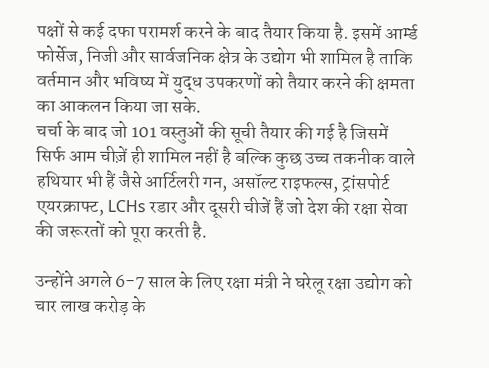पक्षों से कई दफा परामर्श करने के बाद तैयार किया है. इसमें आर्म्ड फोर्सेज, निजी और सार्वजनिक क्षेत्र के उद्योग भी शामिल है ताकि वर्तमान और भविष्य में युद्ध उपकरणों को तैयार करने की क्षमता का आकलन किया जा सके.
चर्चा के बाद जो 101 वस्तुओं की सूची तैयार की गई है जिसमें सिर्फ आम चीज़ें ही शामिल नहीं है बल्कि कुछ उच्च तकनीक वाले हथियार भी हैं जैसे आर्टिलरी गन, असॉल्ट राइफल्स, ट्रांसपोर्ट एयरक्राफ्ट, LCHs रडार और दूसरी चीजें हैं जो देश की रक्षा सेवा की जरूरतों को पूरा करती है.

उन्होंने अगले 6-7 साल के लिए रक्षा मंत्री ने घरेलू रक्षा उद्योग को चार लाख करोड़ के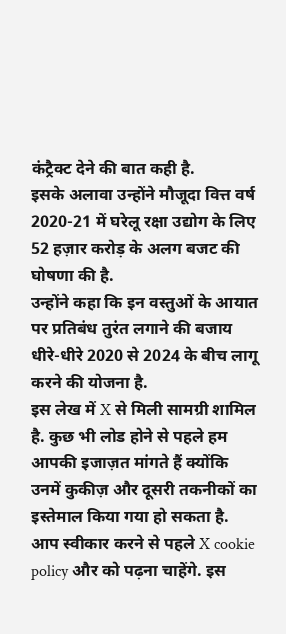कंट्रैक्ट देने की बात कही है.
इसके अलावा उन्होंने मौजूदा वित्त वर्ष 2020-21 में घरेलू रक्षा उद्योग के लिए 52 हज़ार करोड़ के अलग बजट की घोषणा की है.
उन्होंने कहा कि इन वस्तुओं के आयात पर प्रतिबंध तुरंत लगाने की बजाय धीरे-धीरे 2020 से 2024 के बीच लागू करने की योजना है.
इस लेख में X से मिली सामग्री शामिल है. कुछ भी लोड होने से पहले हम आपकी इजाज़त मांगते हैं क्योंकि उनमें कुकीज़ और दूसरी तकनीकों का इस्तेमाल किया गया हो सकता है. आप स्वीकार करने से पहले X cookie policy और को पढ़ना चाहेंगे. इस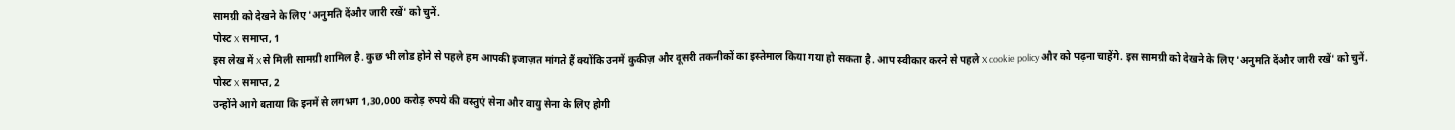सामग्री को देखने के लिए 'अनुमति देंऔर जारी रखें' को चुनें.
पोस्ट X समाप्त, 1
इस लेख में X से मिली सामग्री शामिल है. कुछ भी लोड होने से पहले हम आपकी इजाज़त मांगते हैं क्योंकि उनमें कुकीज़ और दूसरी तकनीकों का इस्तेमाल किया गया हो सकता है. आप स्वीकार करने से पहले X cookie policy और को पढ़ना चाहेंगे. इस सामग्री को देखने के लिए 'अनुमति देंऔर जारी रखें' को चुनें.
पोस्ट X समाप्त, 2
उन्होंने आगे बताया कि इनमें से लगभग 1,30,000 करोड़ रुपये की वस्तुएं सेना और वायु सेना के लिए होगी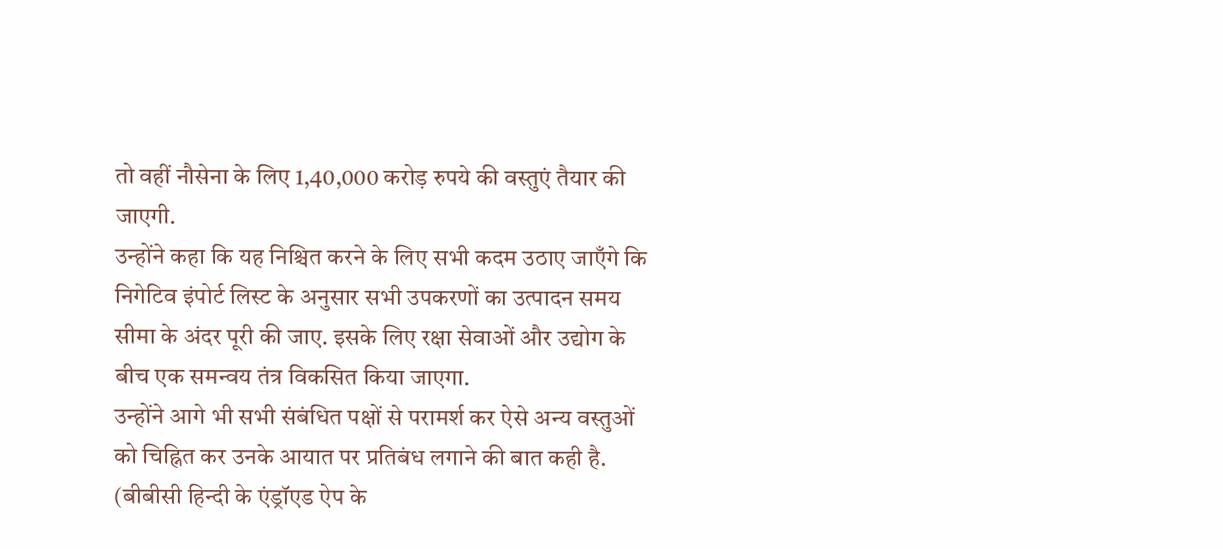तो वहीं नौसेना के लिए 1,40,000 करोड़ रुपये की वस्तुएं तैयार की जाएगी.
उन्होंने कहा कि यह निश्चित करने के लिए सभी कदम उठाए जाएँगे कि निगेटिव इंपोर्ट लिस्ट के अनुसार सभी उपकरणों का उत्पादन समय सीमा के अंदर पूरी की जाए. इसके लिए रक्षा सेवाओं और उद्योग के बीच एक समन्वय तंत्र विकसित किया जाएगा.
उन्होंने आगे भी सभी संबंधित पक्षों से परामर्श कर ऐसे अन्य वस्तुओं को चिह्नित कर उनके आयात पर प्रतिबंध लगाने की बात कही है.
(बीबीसी हिन्दी के एंड्रॉएड ऐप के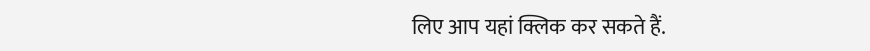लिए आप यहां क्लिक कर सकते हैं.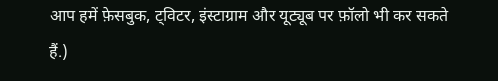आप हमें फ़ेसबुक, ट्विटर, इंस्टाग्राम और यूट्यूब पर फ़ॉलो भी कर सकते हैं.)